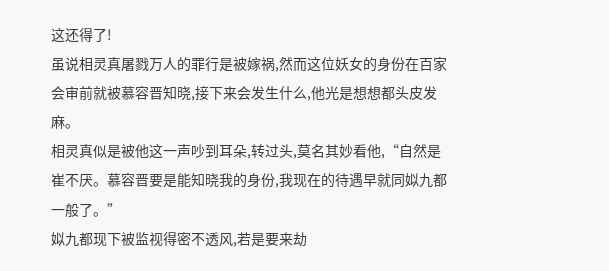这还得了!
虽说相灵真屠戮万人的罪行是被嫁祸,然而这位妖女的身份在百家会审前就被慕容晋知晓,接下来会发生什么,他光是想想都头皮发麻。
相灵真似是被他这一声吵到耳朵,转过头,莫名其妙看他,“自然是崔不厌。慕容晋要是能知晓我的身份,我现在的待遇早就同姒九都一般了。”
姒九都现下被监视得密不透风,若是要来劫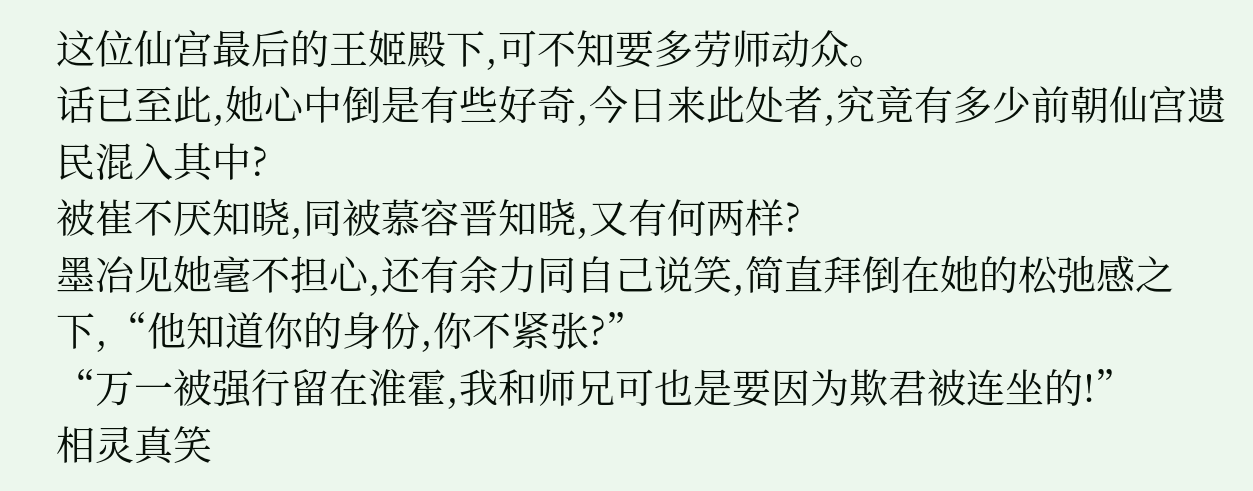这位仙宫最后的王姬殿下,可不知要多劳师动众。
话已至此,她心中倒是有些好奇,今日来此处者,究竟有多少前朝仙宫遗民混入其中?
被崔不厌知晓,同被慕容晋知晓,又有何两样?
墨冶见她毫不担心,还有余力同自己说笑,简直拜倒在她的松弛感之下,“他知道你的身份,你不紧张?”
“万一被强行留在淮霍,我和师兄可也是要因为欺君被连坐的!”
相灵真笑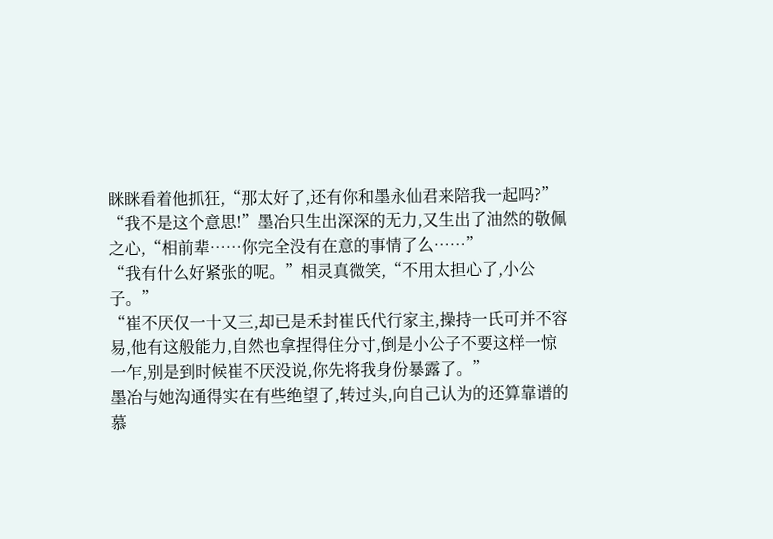眯眯看着他抓狂,“那太好了,还有你和墨永仙君来陪我一起吗?”
“我不是这个意思!”墨冶只生出深深的无力,又生出了油然的敬佩之心,“相前辈……你完全没有在意的事情了么……”
“我有什么好紧张的呢。”相灵真微笑,“不用太担心了,小公子。”
“崔不厌仅一十又三,却已是禾封崔氏代行家主,操持一氏可并不容易,他有这般能力,自然也拿捏得住分寸,倒是小公子不要这样一惊一乍,别是到时候崔不厌没说,你先将我身份暴露了。”
墨冶与她沟通得实在有些绝望了,转过头,向自己认为的还算靠谱的慕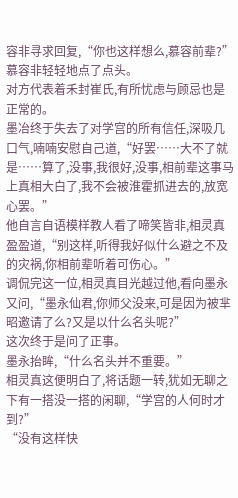容非寻求回复,“你也这样想么,慕容前辈?”
慕容非轻轻地点了点头。
对方代表着禾封崔氏,有所忧虑与顾忌也是正常的。
墨冶终于失去了对学宫的所有信任,深吸几口气,喃喃安慰自己道,“好罢……大不了就是……算了,没事,我很好,没事,相前辈这事马上真相大白了,我不会被淮霍抓进去的,放宽心罢。”
他自言自语模样教人看了啼笑皆非,相灵真盈盈道,“别这样,听得我好似什么避之不及的灾祸,你相前辈听着可伤心。”
调侃完这一位,相灵真目光越过他,看向墨永又问,“墨永仙君,你师父没来,可是因为被芈昭邀请了么?又是以什么名头呢?”
这次终于是问了正事。
墨永抬眸,“什么名头并不重要。”
相灵真这便明白了,将话题一转,犹如无聊之下有一搭没一搭的闲聊,“学宫的人何时才到?”
“没有这样快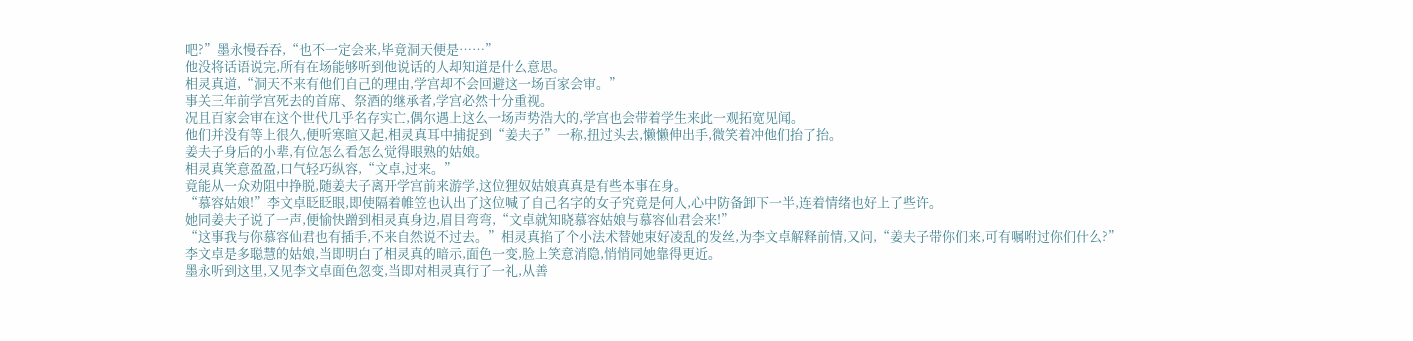吧?”墨永慢吞吞,“也不一定会来,毕竟洞天便是……”
他没将话语说完,所有在场能够听到他说话的人却知道是什么意思。
相灵真道,“洞天不来有他们自己的理由,学宫却不会回避这一场百家会审。”
事关三年前学宫死去的首席、祭酒的继承者,学宫必然十分重视。
况且百家会审在这个世代几乎名存实亡,偶尔遇上这么一场声势浩大的,学宫也会带着学生来此一观拓宽见闻。
他们并没有等上很久,便听寒暄又起,相灵真耳中捕捉到“姜夫子”一称,扭过头去,懒懒伸出手,微笑着冲他们抬了抬。
姜夫子身后的小辈,有位怎么看怎么觉得眼熟的姑娘。
相灵真笑意盈盈,口气轻巧纵容,“文卓,过来。”
竟能从一众劝阻中挣脱,随姜夫子离开学宫前来游学,这位狸奴姑娘真真是有些本事在身。
“慕容姑娘!”李文卓眨眨眼,即使隔着帷笠也认出了这位喊了自己名字的女子究竟是何人,心中防备卸下一半,连着情绪也好上了些许。
她同姜夫子说了一声,便愉快蹭到相灵真身边,眉目弯弯,“文卓就知晓慕容姑娘与慕容仙君会来!”
“这事我与你慕容仙君也有插手,不来自然说不过去。”相灵真掐了个小法术替她束好凌乱的发丝,为李文卓解释前情,又问,“姜夫子带你们来,可有嘱咐过你们什么?”
李文卓是多聪慧的姑娘,当即明白了相灵真的暗示,面色一变,脸上笑意消隐,悄悄同她靠得更近。
墨永听到这里,又见李文卓面色忽变,当即对相灵真行了一礼,从善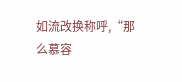如流改换称呼,“那么慕容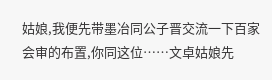姑娘,我便先带墨冶同公子晋交流一下百家会审的布置,你同这位……文卓姑娘先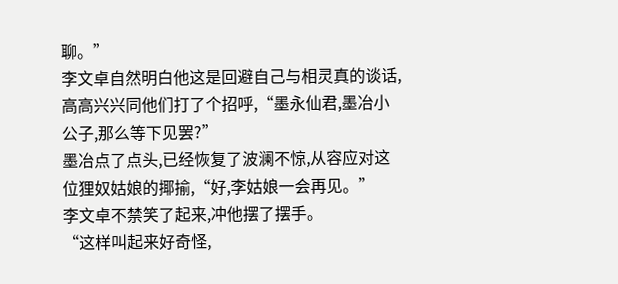聊。”
李文卓自然明白他这是回避自己与相灵真的谈话,高高兴兴同他们打了个招呼,“墨永仙君,墨冶小公子,那么等下见罢?”
墨冶点了点头,已经恢复了波澜不惊,从容应对这位狸奴姑娘的揶揄,“好,李姑娘一会再见。”
李文卓不禁笑了起来,冲他摆了摆手。
“这样叫起来好奇怪,